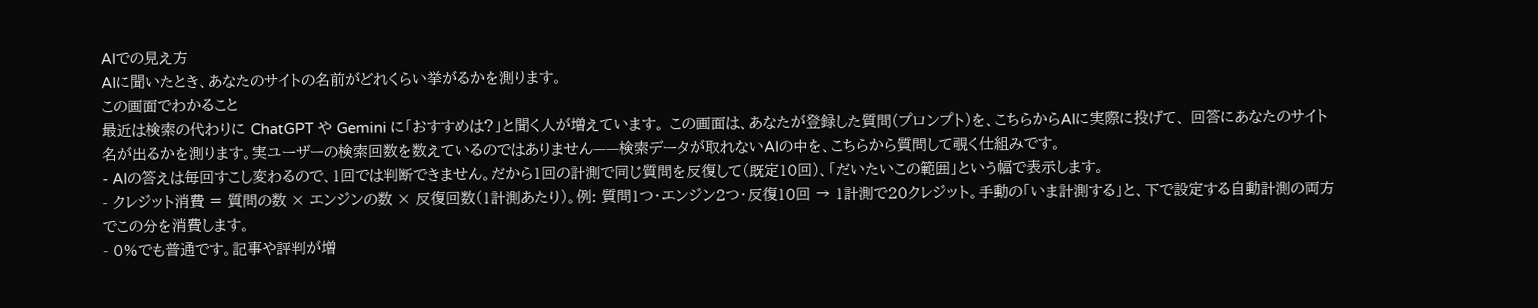AIでの見え方
AIに聞いたとき、あなたのサイトの名前がどれくらい挙がるかを測ります。
この画面でわかること
最近は検索の代わりに ChatGPT や Gemini に「おすすめは?」と聞く人が増えています。 この画面は、あなたが登録した質問(プロンプト)を、こちらからAIに実際に投げて、 回答にあなたのサイト名が出るかを測ります。実ユーザーの検索回数を数えているのではありません——検索データが取れないAIの中を、こちらから質問して覗く仕組みです。
- AIの答えは毎回すこし変わるので、1回では判断できません。だから1回の計測で同じ質問を反復して(既定10回)、「だいたいこの範囲」という幅で表示します。
- クレジット消費 = 質問の数 × エンジンの数 × 反復回数(1計測あたり)。例: 質問1つ・エンジン2つ・反復10回 → 1計測で20クレジット。手動の「いま計測する」と、下で設定する自動計測の両方でこの分を消費します。
- 0%でも普通です。記事や評判が増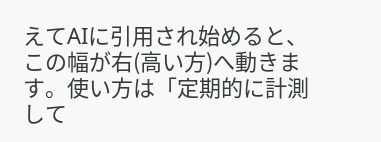えてAIに引用され始めると、この幅が右(高い方)へ動きます。使い方は「定期的に計測して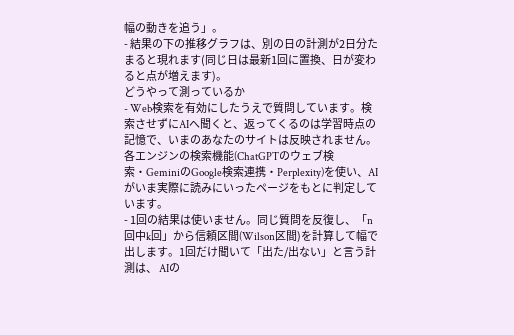幅の動きを追う」。
- 結果の下の推移グラフは、別の日の計測が2日分たまると現れます(同じ日は最新1回に置換、日が変わると点が増えます)。
どうやって測っているか
- Web検索を有効にしたうえで質問しています。検索させずにAIへ聞くと、返ってくるのは学習時点の記憶で、いまのあなたのサイトは反映されません。 各エンジンの検索機能(ChatGPTのウェブ検索・GeminiのGoogle検索連携・Perplexity)を使い、AIがいま実際に読みにいったページをもとに判定しています。
- 1回の結果は使いません。同じ質問を反復し、「n回中k回」から信頼区間(Wilson区間)を計算して幅で出します。1回だけ聞いて「出た/出ない」と言う計測は、 AIの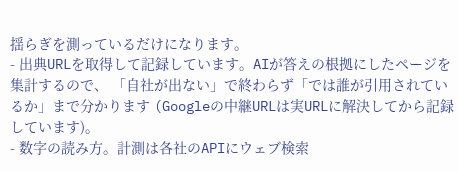揺らぎを測っているだけになります。
- 出典URLを取得して記録しています。AIが答えの根拠にしたページを集計するので、 「自社が出ない」で終わらず「では誰が引用されているか」まで分かります (Googleの中継URLは実URLに解決してから記録しています)。
- 数字の読み方。計測は各社のAPIにウェブ検索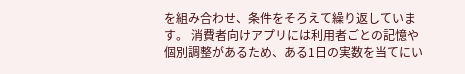を組み合わせ、条件をそろえて繰り返しています。 消費者向けアプリには利用者ごとの記憶や個別調整があるため、ある1日の実数を当てにい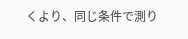くより、同じ条件で測り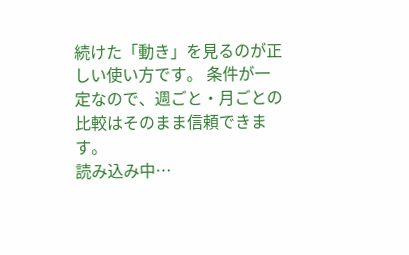続けた「動き」を見るのが正しい使い方です。 条件が一定なので、週ごと・月ごとの比較はそのまま信頼できます。
読み込み中…